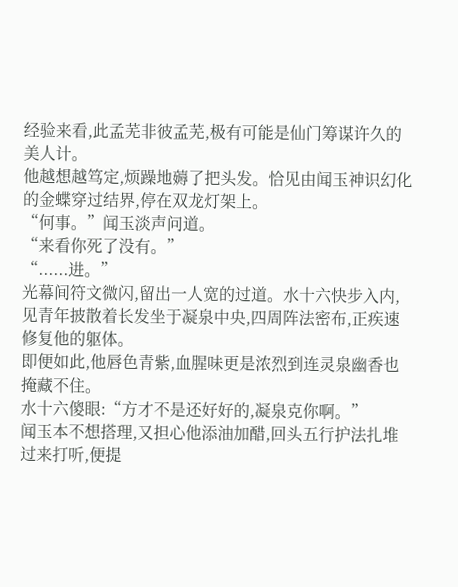经验来看,此孟芜非彼孟芜,极有可能是仙门筹谋许久的美人计。
他越想越笃定,烦躁地薅了把头发。恰见由闻玉神识幻化的金蝶穿过结界,停在双龙灯架上。
“何事。”闻玉淡声问道。
“来看你死了没有。”
“......进。”
光幕间符文微闪,留出一人宽的过道。水十六快步入内,见青年披散着长发坐于凝泉中央,四周阵法密布,正疾速修复他的躯体。
即便如此,他唇色青紫,血腥味更是浓烈到连灵泉幽香也掩藏不住。
水十六傻眼:“方才不是还好好的,凝泉克你啊。”
闻玉本不想搭理,又担心他添油加醋,回头五行护法扎堆过来打听,便提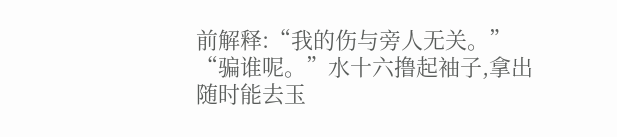前解释:“我的伤与旁人无关。”
“骗谁呢。”水十六撸起袖子,拿出随时能去玉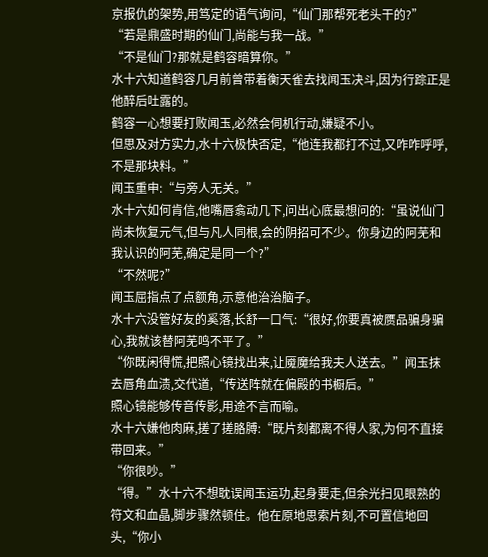京报仇的架势,用笃定的语气询问,“仙门那帮死老头干的?”
“若是鼎盛时期的仙门,尚能与我一战。”
“不是仙门?那就是鹤容暗算你。”
水十六知道鹤容几月前曾带着衡天雀去找闻玉决斗,因为行踪正是他醉后吐露的。
鹤容一心想要打败闻玉,必然会伺机行动,嫌疑不小。
但思及对方实力,水十六极快否定,“他连我都打不过,又咋咋呼呼,不是那块料。”
闻玉重申:“与旁人无关。”
水十六如何肯信,他嘴唇翕动几下,问出心底最想问的:“虽说仙门尚未恢复元气,但与凡人同根,会的阴招可不少。你身边的阿芜和我认识的阿芜,确定是同一个?”
“不然呢?”
闻玉屈指点了点额角,示意他治治脑子。
水十六没管好友的奚落,长舒一口气:“很好,你要真被赝品骗身骗心,我就该替阿芜鸣不平了。”
“你既闲得慌,把照心镜找出来,让魇魔给我夫人送去。”闻玉抹去唇角血渍,交代道,“传送阵就在偏殿的书橱后。”
照心镜能够传音传影,用途不言而喻。
水十六嫌他肉麻,搓了搓胳膊:“既片刻都离不得人家,为何不直接带回来。”
“你很吵。”
“得。”水十六不想耽误闻玉运功,起身要走,但余光扫见眼熟的符文和血晶,脚步骤然顿住。他在原地思索片刻,不可置信地回头,“你小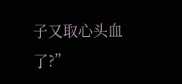子又取心头血了?”